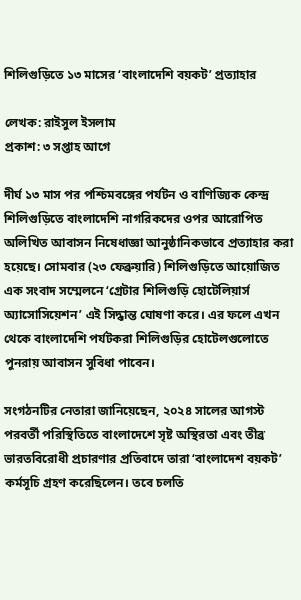শিলিগুড়িতে ১৩ মাসের ‘বাংলাদেশি বয়কট’ প্রত্যাহার

লেখক: রাইসুল ইসলাম
প্রকাশ: ৩ সপ্তাহ আগে

দীর্ঘ ১৩ মাস পর পশ্চিমবঙ্গের পর্যটন ও বাণিজ্যিক কেন্দ্র শিলিগুড়িতে বাংলাদেশি নাগরিকদের ওপর আরোপিত অলিখিত আবাসন নিষেধাজ্ঞা আনুষ্ঠানিকভাবে প্রত্যাহার করা হয়েছে। সোমবার (২৩ ফেব্রুয়ারি) শিলিগুড়িতে আয়োজিত এক সংবাদ সম্মেলনে ‘গ্রেটার শিলিগুড়ি হোটেলিয়ার্স অ্যাসোসিয়েশন’ এই সিদ্ধান্ত ঘোষণা করে। এর ফলে এখন থেকে বাংলাদেশি পর্যটকরা শিলিগুড়ির হোটেলগুলোতে পুনরায় আবাসন সুবিধা পাবেন।

সংগঠনটির নেতারা জানিয়েছেন, ২০২৪ সালের আগস্ট পরবর্তী পরিস্থিতিতে বাংলাদেশে সৃষ্ট অস্থিরতা এবং তীব্র ভারতবিরোধী প্রচারণার প্রতিবাদে তারা ‘বাংলাদেশ বয়কট’ কর্মসূচি গ্রহণ করেছিলেন। তবে চলতি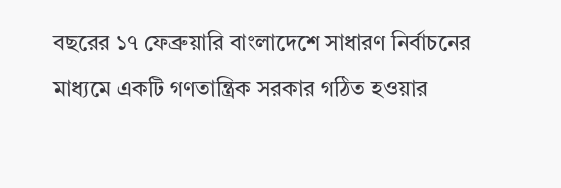বছরের ১৭ ফেব্রুয়ারি বাংলাদেশে সাধারণ নির্বাচনের মাধ্যমে একটি গণতান্ত্রিক সরকার গঠিত হওয়ার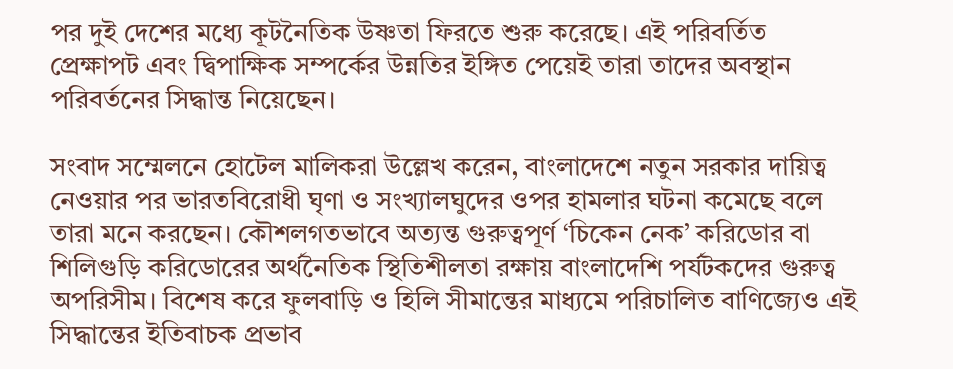পর দুই দেশের মধ্যে কূটনৈতিক উষ্ণতা ফিরতে শুরু করেছে। এই পরিবর্তিত প্রেক্ষাপট এবং দ্বিপাক্ষিক সম্পর্কের উন্নতির ইঙ্গিত পেয়েই তারা তাদের অবস্থান পরিবর্তনের সিদ্ধান্ত নিয়েছেন।

সংবাদ সম্মেলনে হোটেল মালিকরা উল্লেখ করেন, বাংলাদেশে নতুন সরকার দায়িত্ব নেওয়ার পর ভারতবিরোধী ঘৃণা ও সংখ্যালঘুদের ওপর হামলার ঘটনা কমেছে বলে তারা মনে করছেন। কৌশলগতভাবে অত্যন্ত গুরুত্বপূর্ণ ‘চিকেন নেক’ করিডোর বা শিলিগুড়ি করিডোরের অর্থনৈতিক স্থিতিশীলতা রক্ষায় বাংলাদেশি পর্যটকদের গুরুত্ব অপরিসীম। বিশেষ করে ফুলবাড়ি ও হিলি সীমান্তের মাধ্যমে পরিচালিত বাণিজ্যেও এই সিদ্ধান্তের ইতিবাচক প্রভাব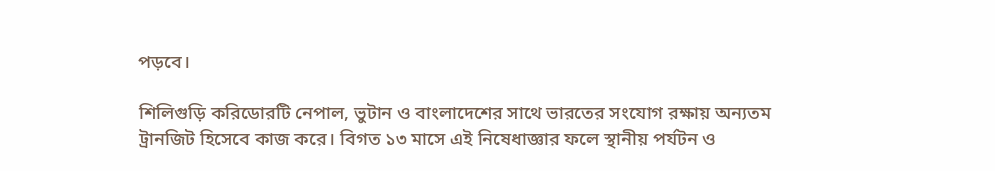পড়বে।

শিলিগুড়ি করিডোরটি নেপাল, ভুটান ও বাংলাদেশের সাথে ভারতের সংযোগ রক্ষায় অন্যতম ট্রানজিট হিসেবে কাজ করে। বিগত ১৩ মাসে এই নিষেধাজ্ঞার ফলে স্থানীয় পর্যটন ও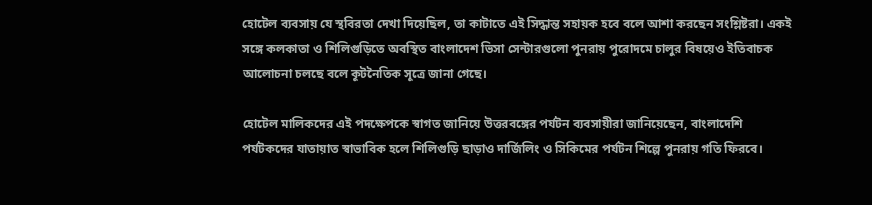হোটেল ব্যবসায় যে স্থবিরতা দেখা দিয়েছিল, তা কাটাতে এই সিদ্ধান্ত সহায়ক হবে বলে আশা করছেন সংশ্লিষ্টরা। একই সঙ্গে কলকাতা ও শিলিগুড়িতে অবস্থিত বাংলাদেশ ভিসা সেন্টারগুলো পুনরায় পুরোদমে চালুর বিষয়েও ইতিবাচক আলোচনা চলছে বলে কূটনৈতিক সূত্রে জানা গেছে।

হোটেল মালিকদের এই পদক্ষেপকে স্বাগত জানিয়ে উত্তরবঙ্গের পর্যটন ব্যবসায়ীরা জানিয়েছেন, বাংলাদেশি পর্যটকদের যাতায়াত স্বাভাবিক হলে শিলিগুড়ি ছাড়াও দার্জিলিং ও সিকিমের পর্যটন শিল্পে পুনরায় গতি ফিরবে।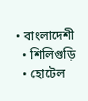• বাংলাদেশী
  • শিলিগুড়ি
  • হোটেল